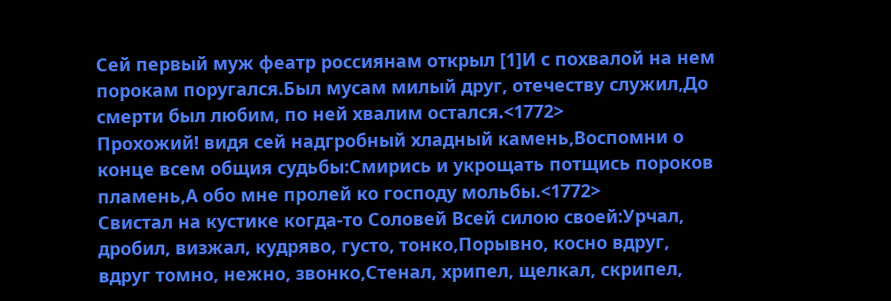Сей первый муж феатр россиянам открыл [1]И с похвалой на нем порокам поругался.Был мусам милый друг, отечеству служил,До смерти был любим, по ней хвалим остался.<1772>
Прохожий! видя сей надгробный хладный камень,Воспомни о конце всем общия судьбы:Смирись и укрощать потщись пороков пламень,А обо мне пролей ко господу мольбы.<1772>
Свистал на кустике когда-то Соловей Всей силою своей:Урчал, дробил, визжал, кудряво, густо, тонко,Порывно, косно вдруг, вдруг томно, нежно, звонко,Стенал, хрипел, щелкал, скрипел,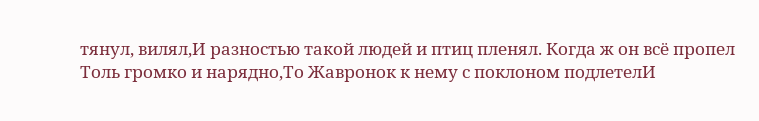тянул, вилял,И разностью такой людей и птиц пленял. Когда ж он всё пропел Толь громко и нарядно,То Жавронок к нему с поклоном подлетелИ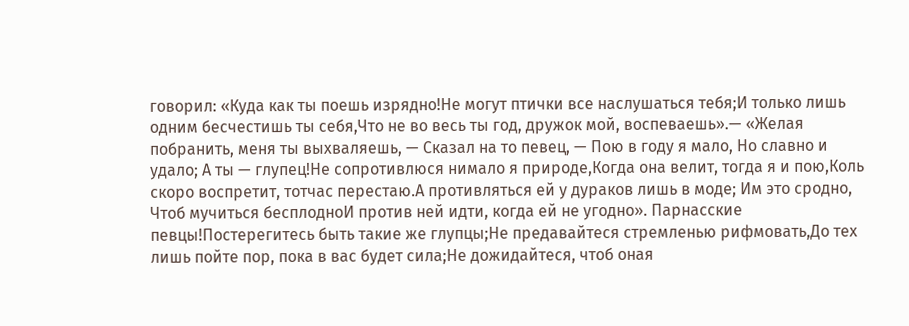говорил: «Куда как ты поешь изрядно!Не могут птички все наслушаться тебя;И только лишь одним бесчестишь ты себя,Что не во весь ты год, дружок мой, воспеваешь».— «Желая побранить, меня ты выхваляешь, — Сказал на то певец, — Пою в году я мало, Но славно и удало; А ты — глупец!Не сопротивлюся нимало я природе,Когда она велит, тогда я и пою,Коль скоро воспретит, тотчас перестаю.А противляться ей у дураков лишь в моде; Им это сродно, Чтоб мучиться бесплодноИ против ней идти, когда ей не угодно». Парнасские певцы!Постерегитесь быть такие же глупцы;Не предавайтеся стремленью рифмовать,До тех лишь пойте пор, пока в вас будет сила;Не дожидайтеся, чтоб оная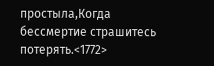простыла,Когда бессмертие страшитесь потерять.<1772>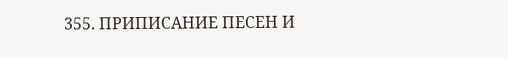355. ПРИПИСАНИЕ ПЕСЕН И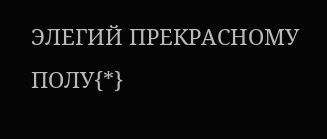ЭЛЕГИЙ ПРЕКРАСНОМУ ПОЛУ{*}